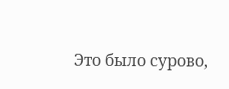Это было сурово,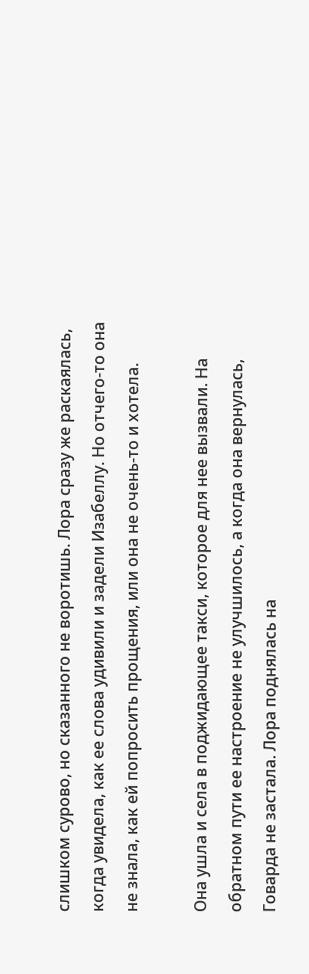слишком сурово, но сказанного не воротишь. Лора сразу же раскаялась, когда увидела, как ее слова удивили и задели Изабеллу. Но отчего-то она не знала, как ей попросить прощения, или она не очень-то и хотела.

Она ушла и села в поджидающее такси, которое для нее вызвали. На обратном пути ее настроение не улучшилось, а когда она вернулась, Говарда не застала. Лора поднялась на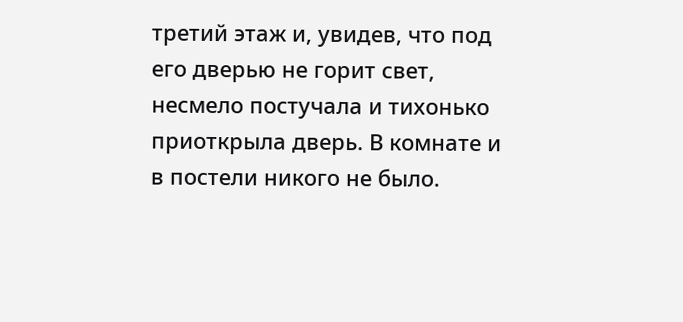третий этаж и, увидев, что под его дверью не горит свет, несмело постучала и тихонько приоткрыла дверь. В комнате и в постели никого не было.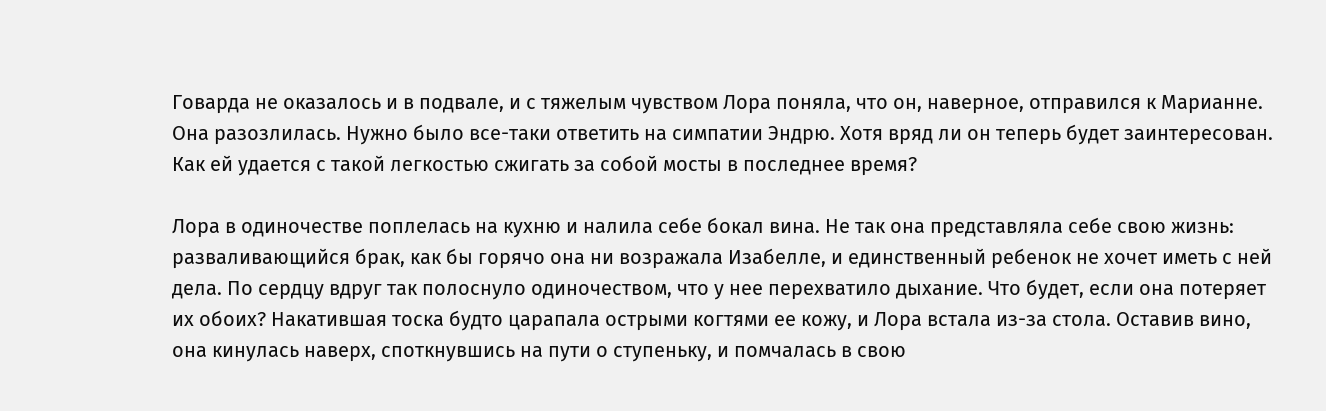Говарда не оказалось и в подвале, и с тяжелым чувством Лора поняла, что он, наверное, отправился к Марианне. Она разозлилась. Нужно было все-таки ответить на симпатии Эндрю. Хотя вряд ли он теперь будет заинтересован. Как ей удается с такой легкостью сжигать за собой мосты в последнее время?

Лора в одиночестве поплелась на кухню и налила себе бокал вина. Не так она представляла себе свою жизнь: разваливающийся брак, как бы горячо она ни возражала Изабелле, и единственный ребенок не хочет иметь с ней дела. По сердцу вдруг так полоснуло одиночеством, что у нее перехватило дыхание. Что будет, если она потеряет их обоих? Накатившая тоска будто царапала острыми когтями ее кожу, и Лора встала из-за стола. Оставив вино, она кинулась наверх, споткнувшись на пути о ступеньку, и помчалась в свою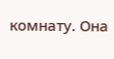комнату. Она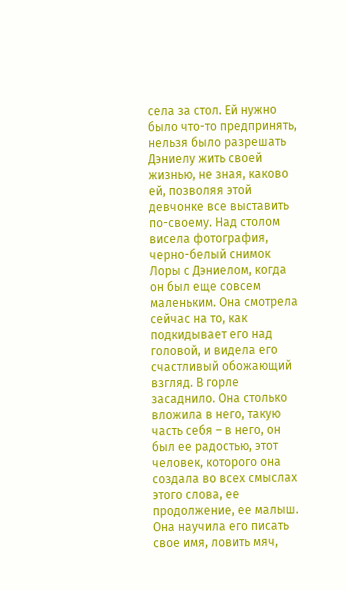села за стол. Ей нужно было что-то предпринять, нельзя было разрешать Дэниелу жить своей жизнью, не зная, каково ей, позволяя этой девчонке все выставить по-своему. Над столом висела фотография, черно-белый снимок Лоры с Дэниелом, когда он был еще совсем маленьким. Она смотрела сейчас на то, как подкидывает его над головой, и видела его счастливый обожающий взгляд. В горле засаднило. Она столько вложила в него, такую часть себя – в него, он был ее радостью, этот человек, которого она создала во всех смыслах этого слова, ее продолжение, ее малыш. Она научила его писать свое имя, ловить мяч,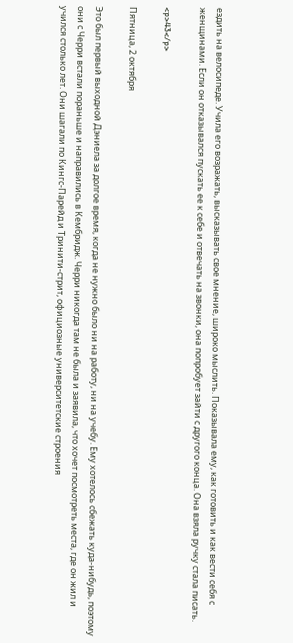ездить на велосипеде. Учила его возражать, высказывать свое мнение, широко мыслить. Показывала ему, как готовить и как вести себя с женщинами. Если он отказывался пускать ее к себе и отвечать на звонки, она попробует зайти с другого конца. Она взяла ручку стала писать.

<p>43</p>

Пятница, 2 октября

Это был первый выходной Дэниела за долгое время, когда не нужно было ни на работу, ни на учебу. Ему хотелось сбежать куда-нибудь, поэтому они с Черри встали пораньше и направились в Кембридж. Черри никогда там не была и заявила, что хочет посмотреть места, где он жил и учился столько лет. Они шагали по Кингс-Парейд и Тринити-стрит, официозные университетские строения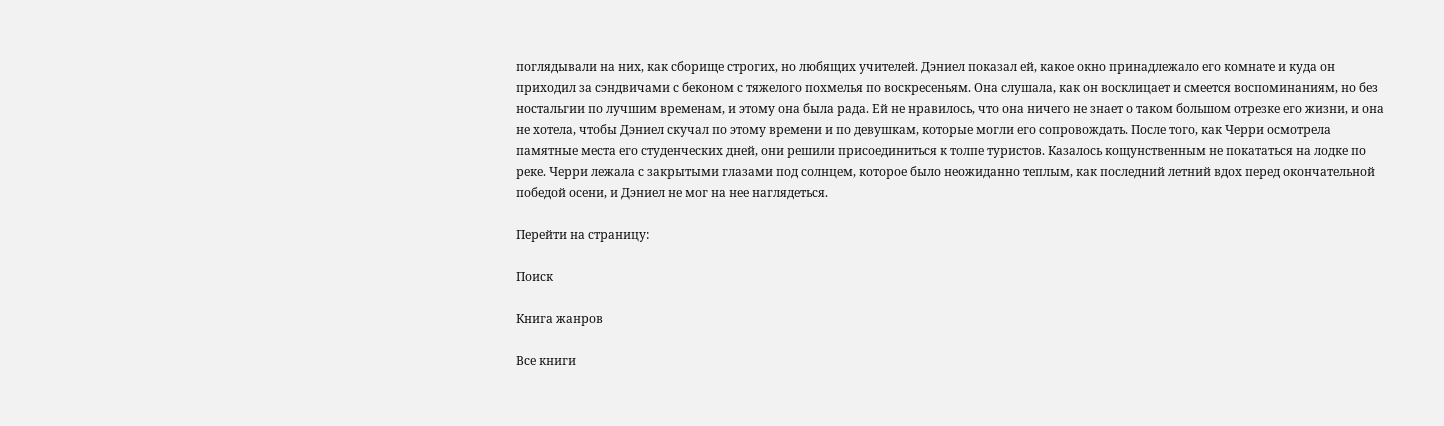поглядывали на них, как сборище строгих, но любящих учителей. Дэниел показал ей, какое окно принадлежало его комнате и куда он приходил за сэндвичами с беконом с тяжелого похмелья по воскресеньям. Она слушала, как он восклицает и смеется воспоминаниям, но без ностальгии по лучшим временам, и этому она была рада. Ей не нравилось, что она ничего не знает о таком большом отрезке его жизни, и она не хотела, чтобы Дэниел скучал по этому времени и по девушкам, которые могли его сопровождать. После того, как Черри осмотрела памятные места его студенческих дней, они решили присоединиться к толпе туристов. Казалось кощунственным не покататься на лодке по реке. Черри лежала с закрытыми глазами под солнцем, которое было неожиданно теплым, как последний летний вдох перед окончательной победой осени, и Дэниел не мог на нее наглядеться.

Перейти на страницу:

Поиск

Книга жанров

Все книги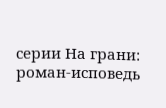серии На грани: роман-исповедь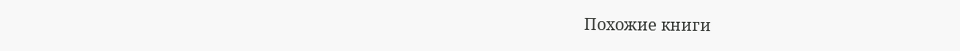Похожие книги